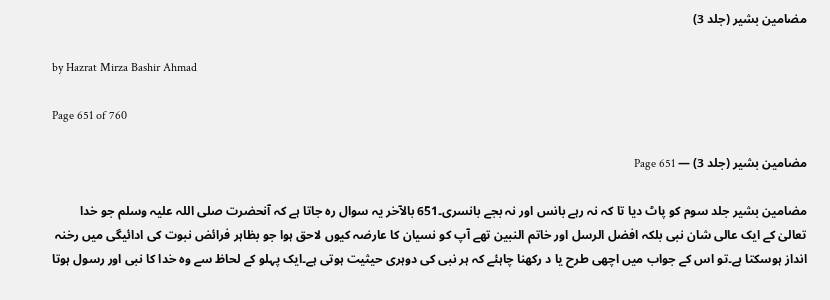مضامین بشیر (جلد 3)

by Hazrat Mirza Bashir Ahmad

Page 651 of 760

مضامین بشیر (جلد 3) — Page 651

مضامین بشیر جلد سوم کو پاٹ دیا تا کہ نہ رہے بانس اور نہ بجے بانسری۔651 بالآخر یہ سوال رہ جاتا ہے کہ آنحضرت صلی اللہ علیہ وسلم جو خدا تعالیٰ کے ایک عالی شان نبی بلکہ افضل الرسل اور خاتم النبین تھے آپ کو نسیان کا عارضہ کیوں لاحق ہوا جو بظاہر فرائض نبوت کی ادائیگی میں رخنہ انداز ہوسکتا ہے۔تو اس کے جواب میں اچھی طرح یا د رکھنا چاہئے کہ ہر نبی کی دوہری حیثیت ہوتی ہے۔ایک پہلو کے لحاظ سے وہ خدا کا نبی اور رسول ہوتا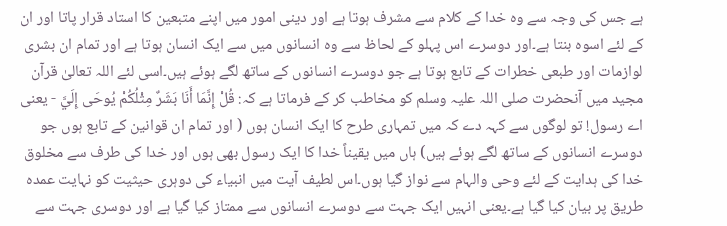ہے جس کی وجہ سے وہ خدا کے کلام سے مشرف ہوتا ہے اور دینی امور میں اپنے متبعین کا استاد قرار پاتا اور ان کے لئے اسوہ بنتا ہے۔اور دوسرے اس پہلو کے لحاظ سے وہ انسانوں میں سے ایک انسان ہوتا ہے اور تمام ان بشری لوازمات اور طبعی خطرات کے تابع ہوتا ہے جو دوسرے انسانوں کے ساتھ لگے ہوئے ہیں۔اسی لئے اللہ تعالیٰ قرآن مجید میں آنحضرت صلی اللہ علیہ وسلم کو مخاطب کر کے فرماتا ہے کہ: قُلْ إِنَّمَا أَنَا بَشَرٌ مِثْلُكُمْ يُوحَى إِلَيَّ - یعنی اے رسول! تو لوگوں سے کہہ دے کہ میں تمہاری طرح کا ایک انسان ہوں ( اور تمام ان قوانین کے تابع ہوں جو دوسرے انسانوں کے ساتھ لگے ہوئے ہیں) ہاں میں یقیناً خدا کا ایک رسول بھی ہوں اور خدا کی طرف سے مخلوق خدا کی ہدایت کے لئے وحی والہام سے نواز گیا ہوں۔اس لطیف آیت میں انبیاء کی دوہری حیثیت کو نہایت عمدہ طریق پر بیان کیا گیا ہے۔یعنی انہیں ایک جہت سے دوسرے انسانوں سے ممتاز کیا گیا ہے اور دوسری جہت سے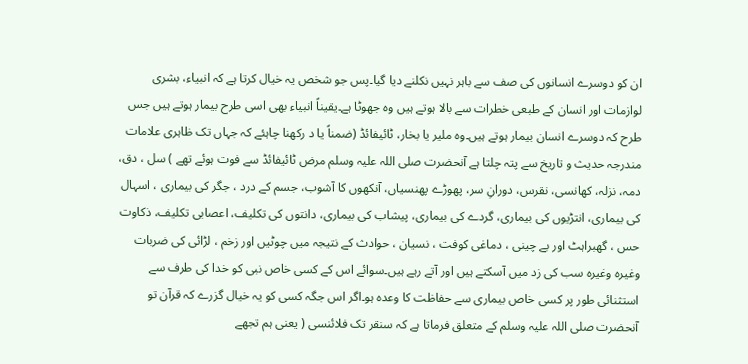ان کو دوسرے انسانوں کی صف سے باہر نہیں نکلنے دیا گیا۔پس جو شخص یہ خیال کرتا ہے کہ انبیاء، بشری لوازمات اور انسان کے طبعی خطرات سے بالا ہوتے ہیں وہ جھوٹا ہے۔یقیناً انبیاء بھی اسی طرح بیمار ہوتے ہیں جس طرح کہ دوسرے انسان بیمار ہوتے ہیں۔وہ ملیر یا بخار، ٹائیفائڈ (ضمناً یا د رکھنا چاہئے کہ جہاں تک ظاہری علامات مندرجہ حدیث و تاریخ سے پتہ چلتا ہے آنحضرت صلی اللہ علیہ وسلم مرض ٹائیفائڈ سے فوت ہوئے تھے ) سل ، دق، دمہ، نزلہ، کھانسی، نقرس، دورانِ سر، پھوڑے پھنسیاں، آنکھوں کا آشوب، جسم کے درد ، جگر کی بیماری ، اسہال کی بیماری، انتڑیوں کی بیماری، گردے کی بیماری، پیشاب کی بیماری، دانتوں کی تکلیف، اعصابی تکلیف، ذکاوت حس ، گھبراہٹ اور بے چینی ، دماغی کوفت ، نسیان ، حوادث کے نتیجہ میں چوٹیں اور زخم ، لڑائی کی ضربات وغیرہ وغیرہ سب کی زد میں آسکتے ہیں اور آتے رہے ہیں۔سوائے اس کے کسی خاص نبی کو خدا کی طرف سے استثنائی طور پر کسی خاص بیماری سے حفاظت کا وعدہ ہو۔اگر اس جگہ کسی کو یہ خیال گزرے کہ قرآن تو آنحضرت صلی اللہ علیہ وسلم کے متعلق فرماتا ہے کہ سنقر تک فلائنسی ( یعنی ہم تجھے